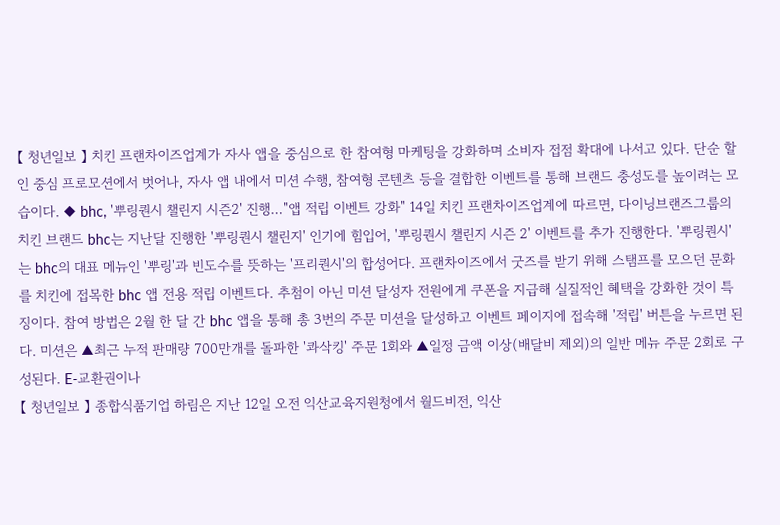【 청년일보 】 치킨 프랜차이즈업계가 자사 앱을 중심으로 한 참여형 마케팅을 강화하며 소비자 접점 확대에 나서고 있다. 단순 할인 중심 프로모션에서 벗어나, 자사 앱 내에서 미션 수행, 참여형 콘텐츠 등을 결합한 이벤트를 통해 브랜드 충성도를 높이려는 모습이다. ◆ bhc, '뿌링퀀시 챌린지 시즌2' 진행…"앱 적립 이벤트 강화" 14일 치킨 프랜차이즈업계에 따르면, 다이닝브랜즈그룹의 치킨 브랜드 bhc는 지난달 진행한 '뿌링퀀시 챌린지' 인기에 힘입어, '뿌링퀀시 챌린지 시즌 2' 이벤트를 추가 진행한다. '뿌링퀀시'는 bhc의 대표 메뉴인 '뿌링'과 빈도수를 뜻하는 '프리퀀시'의 합성어다. 프랜차이즈에서 굿즈를 받기 위해 스탬프를 모으던 문화를 치킨에 접목한 bhc 앱 전용 적립 이벤트다. 추첨이 아닌 미션 달성자 전원에게 쿠폰을 지급해 실질적인 혜택을 강화한 것이 특징이다. 참여 방법은 2월 한 달 간 bhc 앱을 통해 총 3번의 주문 미션을 달성하고 이벤트 페이지에 접속해 '적립' 버튼을 누르면 된다. 미션은 ▲최근 누적 판매량 700만개를 돌파한 '콰삭킹' 주문 1회와 ▲일정 금액 이상(배달비 제외)의 일반 메뉴 주문 2회로 구성된다. E-교환권이나
【 청년일보 】 종합식품기업 하림은 지난 12일 오전 익산교육지원청에서 월드비전, 익산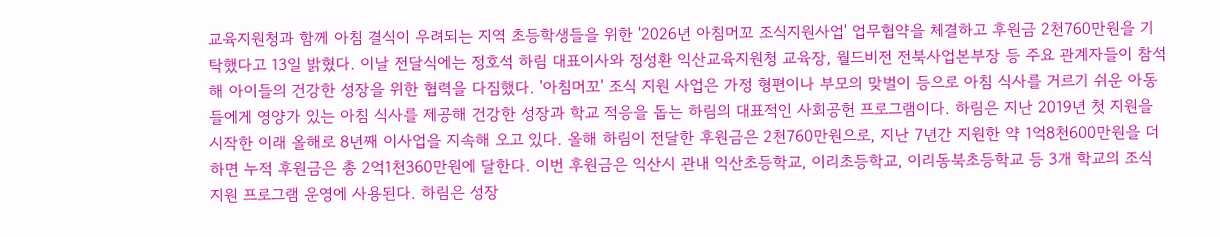교육지원청과 함께 아침 결식이 우려되는 지역 초등학생들을 위한 '2026년 아침머꼬 조식지원사업' 업무협약을 체결하고 후원금 2천760만원을 기탁했다고 13일 밝혔다. 이날 전달식에는 정호석 하림 대표이사와 정성환 익산교육지원청 교육장, 월드비전 전북사업본부장 등 주요 관계자들이 참석해 아이들의 건강한 성장을 위한 협력을 다짐했다. '아침머꼬' 조식 지원 사업은 가정 형편이나 부모의 맞벌이 등으로 아침 식사를 거르기 쉬운 아동들에게 영양가 있는 아침 식사를 제공해 건강한 성장과 학교 적응을 돕는 하림의 대표적인 사회공헌 프로그램이다. 하림은 지난 2019년 첫 지원을 시작한 이래 올해로 8년째 이사업을 지속해 오고 있다. 올해 하림이 전달한 후원금은 2천760만원으로, 지난 7년간 지원한 약 1억8천600만원을 더하면 누적 후원금은 총 2억1천360만원에 달한다. 이번 후원금은 익산시 관내 익산초등학교, 이리초등학교, 이리동북초등학교 등 3개 학교의 조식 지원 프로그램 운영에 사용된다. 하림은 성장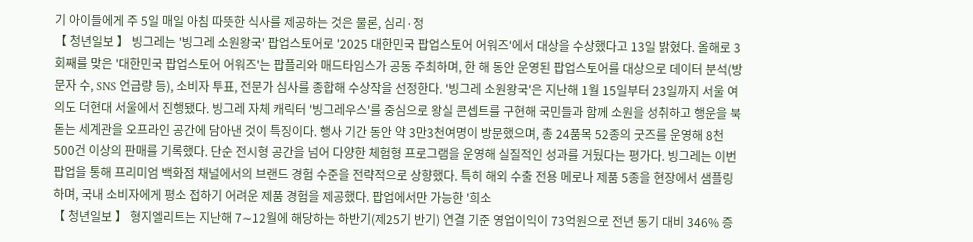기 아이들에게 주 5일 매일 아침 따뜻한 식사를 제공하는 것은 물론, 심리·정
【 청년일보 】 빙그레는 '빙그레 소원왕국' 팝업스토어로 '2025 대한민국 팝업스토어 어워즈'에서 대상을 수상했다고 13일 밝혔다. 올해로 3회째를 맞은 '대한민국 팝업스토어 어워즈'는 팝플리와 매드타임스가 공동 주최하며, 한 해 동안 운영된 팝업스토어를 대상으로 데이터 분석(방문자 수, SNS 언급량 등), 소비자 투표, 전문가 심사를 종합해 수상작을 선정한다. '빙그레 소원왕국'은 지난해 1월 15일부터 23일까지 서울 여의도 더현대 서울에서 진행됐다. 빙그레 자체 캐릭터 '빙그레우스'를 중심으로 왕실 콘셉트를 구현해 국민들과 함께 소원을 성취하고 행운을 북돋는 세계관을 오프라인 공간에 담아낸 것이 특징이다. 행사 기간 동안 약 3만3천여명이 방문했으며, 총 24품목 52종의 굿즈를 운영해 8천500건 이상의 판매를 기록했다. 단순 전시형 공간을 넘어 다양한 체험형 프로그램을 운영해 실질적인 성과를 거뒀다는 평가다. 빙그레는 이번 팝업을 통해 프리미엄 백화점 채널에서의 브랜드 경험 수준을 전략적으로 상향했다. 특히 해외 수출 전용 메로나 제품 5종을 현장에서 샘플링하며, 국내 소비자에게 평소 접하기 어려운 제품 경험을 제공했다. 팝업에서만 가능한 '희소
【 청년일보 】 형지엘리트는 지난해 7∼12월에 해당하는 하반기(제25기 반기) 연결 기준 영업이익이 73억원으로 전년 동기 대비 346% 증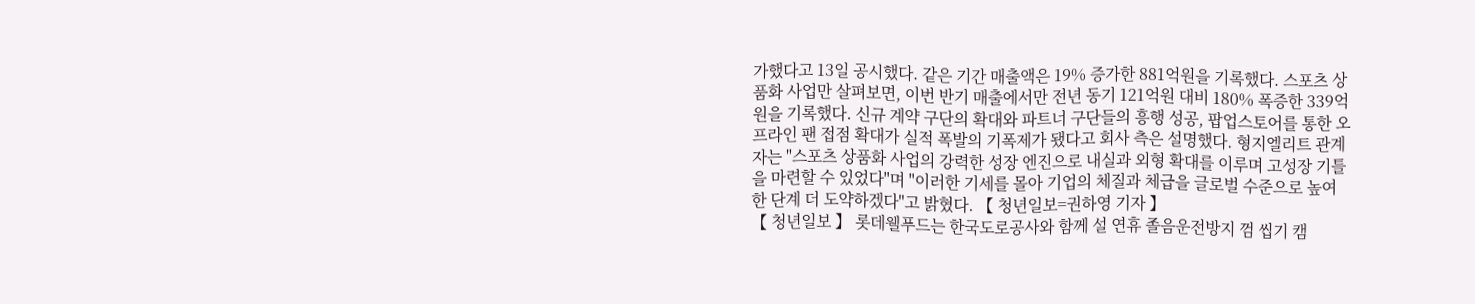가했다고 13일 공시했다. 같은 기간 매출액은 19% 증가한 881억원을 기록했다. 스포츠 상품화 사업만 살펴보면, 이번 반기 매출에서만 전년 동기 121억원 대비 180% 폭증한 339억원을 기록했다. 신규 계약 구단의 확대와 파트너 구단들의 흥행 성공, 팝업스토어를 통한 오프라인 팬 접점 확대가 실적 폭발의 기폭제가 됐다고 회사 측은 설명했다. 형지엘리트 관계자는 "스포츠 상품화 사업의 강력한 성장 엔진으로 내실과 외형 확대를 이루며 고성장 기틀을 마련할 수 있었다"며 "이러한 기세를 몰아 기업의 체질과 체급을 글로벌 수준으로 높여 한 단계 더 도약하겠다"고 밝혔다. 【 청년일보=권하영 기자 】
【 청년일보 】 롯데웰푸드는 한국도로공사와 함께 설 연휴 졸음운전방지 껌 씹기 캠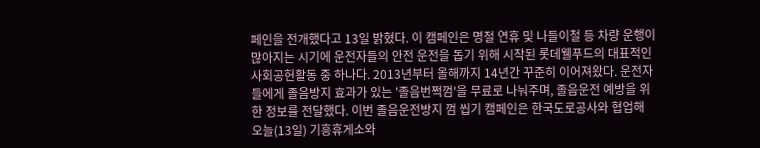페인을 전개했다고 13일 밝혔다. 이 캠페인은 명절 연휴 및 나들이철 등 차량 운행이 많아지는 시기에 운전자들의 안전 운전을 돕기 위해 시작된 롯데웰푸드의 대표적인 사회공헌활동 중 하나다. 2013년부터 올해까지 14년간 꾸준히 이어져왔다. 운전자들에게 졸음방지 효과가 있는 '졸음번쩍껌'을 무료로 나눠주며, 졸음운전 예방을 위한 정보를 전달했다. 이번 졸음운전방지 껌 씹기 캠페인은 한국도로공사와 협업해 오늘(13일) 기흥휴게소와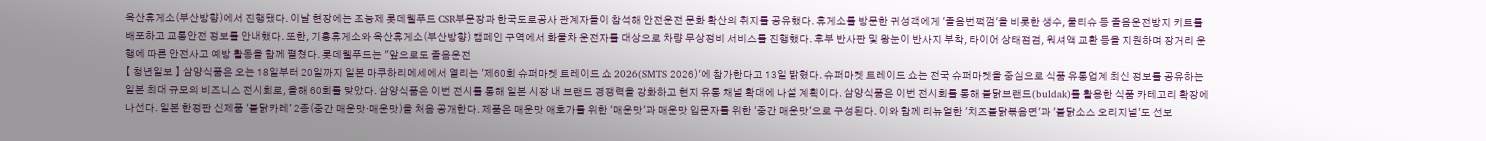옥산휴게소(부산방향)에서 진행됐다. 이날 현장에는 조능제 롯데웰푸드 CSR부문장과 한국도로공사 관계자들이 참석해 안전운전 문화 확산의 취지를 공유했다. 휴게소를 방문한 귀성객에게 '졸음번쩍껌'을 비롯한 생수, 물티슈 등 졸음운전방지 키트를 배포하고 교통안전 정보를 안내했다. 또한, 기흥휴게소와 옥산휴게소(부산방향) 캠페인 구역에서 화물차 운전자를 대상으로 차량 무상정비 서비스를 진행했다. 후부 반사판 및 왕눈이 반사지 부착, 타이어 상태점검, 워셔액 교환 등을 지원하며 장거리 운행에 따른 안전사고 예방 활동을 함께 펼쳤다. 롯데웰푸드는 "앞으로도 졸음운전
【 청년일보 】 삼양식품은 오는 18일부터 20일까지 일본 마쿠하리메세에서 열리는 '제60회 슈퍼마켓 트레이드 쇼 2026(SMTS 2026)'에 참가한다고 13일 밝혔다. 슈퍼마켓 트레이드 쇼는 전국 슈퍼마켓을 중심으로 식품 유통업계 최신 정보를 공유하는 일본 최대 규모의 비즈니스 전시회로, 올해 60회를 맞았다. 삼양식품은 이번 전시를 통해 일본 시장 내 브랜드 경쟁력을 강화하고 현지 유통 채널 확대에 나설 계획이다. 삼양식품은 이번 전시회를 통해 불닭브랜드(buldak)를 활용한 식품 카테고리 확장에 나선다. 일본 한정판 신제품 '불닭카레' 2종(중간 매운맛·매운맛)을 처음 공개한다. 제품은 매운맛 애호가를 위한 '매운맛'과 매운맛 입문자를 위한 '중간 매운맛'으로 구성된다. 이와 함께 리뉴얼한 '치즈불닭볶음면'과 '불닭소스 오리지널'도 선보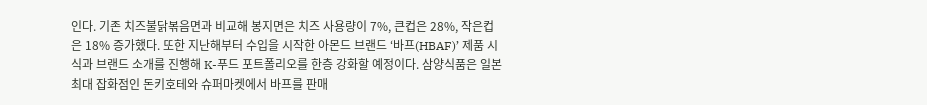인다. 기존 치즈불닭볶음면과 비교해 봉지면은 치즈 사용량이 7%, 큰컵은 28%, 작은컵은 18% 증가했다. 또한 지난해부터 수입을 시작한 아몬드 브랜드 ‘바프(HBAF)’ 제품 시식과 브랜드 소개를 진행해 K-푸드 포트폴리오를 한층 강화할 예정이다. 삼양식품은 일본 최대 잡화점인 돈키호테와 슈퍼마켓에서 바프를 판매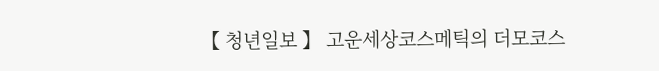【 청년일보 】 고운세상코스메틱의 더모코스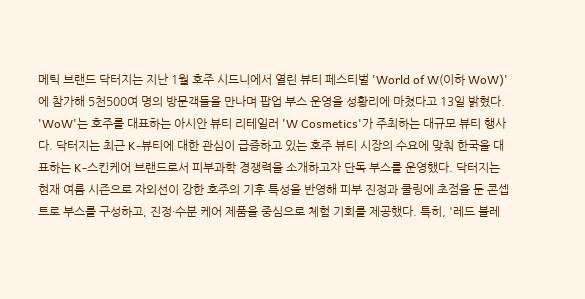메틱 브랜드 닥터지는 지난 1월 호주 시드니에서 열린 뷰티 페스티벌 'World of W(이하 WoW)'에 참가해 5천500여 명의 방문객들을 만나며 팝업 부스 운영을 성황리에 마쳤다고 13일 밝혔다. 'WoW'는 호주를 대표하는 아시안 뷰티 리테일러 'W Cosmetics'가 주최하는 대규모 뷰티 행사다. 닥터지는 최근 K-뷰티에 대한 관심이 급증하고 있는 호주 뷰티 시장의 수요에 맞춰 한국을 대표하는 K-스킨케어 브랜드로서 피부과학 경쟁력을 소개하고자 단독 부스를 운영했다. 닥터지는 현재 여름 시즌으로 자외선이 강한 호주의 기후 특성을 반영해 피부 진정과 쿨링에 초점을 둔 콘셉트로 부스를 구성하고, 진정·수분 케어 제품을 중심으로 체험 기회를 제공했다. 특히, '레드 블레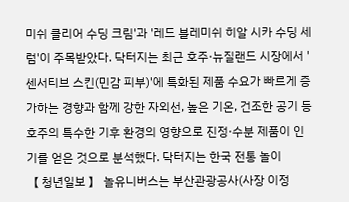미쉬 클리어 수딩 크림'과 '레드 블레미쉬 히알 시카 수딩 세럼'이 주목받았다. 닥터지는 최근 호주·뉴질랜드 시장에서 '센서티브 스킨(민감 피부)'에 특화된 제품 수요가 빠르게 증가하는 경향과 함께 강한 자외선, 높은 기온, 건조한 공기 등 호주의 특수한 기후 환경의 영향으로 진정·수분 제품이 인기를 얻은 것으로 분석했다. 닥터지는 한국 전통 놀이
【 청년일보 】 놀유니버스는 부산관광공사(사장 이정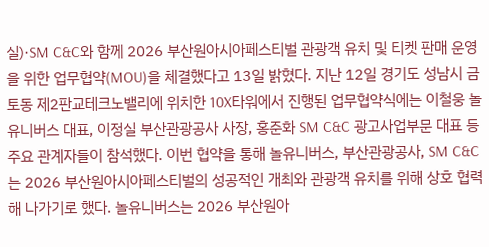실)·SM C&C와 함께 2026 부산원아시아페스티벌 관광객 유치 및 티켓 판매 운영을 위한 업무협약(MOU)을 체결했다고 13일 밝혔다. 지난 12일 경기도 성남시 금토동 제2판교테크노밸리에 위치한 10X타워에서 진행된 업무협약식에는 이철웅 놀유니버스 대표, 이정실 부산관광공사 사장, 홍준화 SM C&C 광고사업부문 대표 등 주요 관계자들이 참석했다. 이번 협약을 통해 놀유니버스, 부산관광공사, SM C&C는 2026 부산원아시아페스티벌의 성공적인 개최와 관광객 유치를 위해 상호 협력해 나가기로 했다. 놀유니버스는 2026 부산원아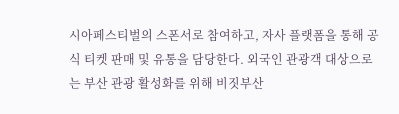시아페스티벌의 스폰서로 참여하고, 자사 플랫폼을 통해 공식 티켓 판매 및 유통을 담당한다. 외국인 관광객 대상으로는 부산 관광 활성화를 위해 비짓부산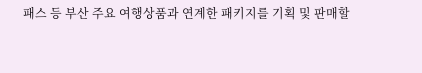패스 등 부산 주요 여행상품과 연계한 패키지를 기획 및 판매할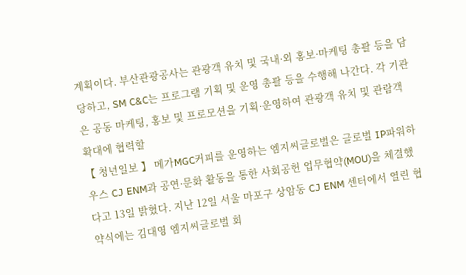계획이다. 부산관광공사는 관광객 유치 및 국내·외 홍보·마케팅 총괄 등을 담당하고, SM C&C는 프로그램 기획 및 운영 총괄 등을 수행해 나간다. 각 기관은 공동 마케팅, 홍보 및 프로모션을 기획·운영하여 관광객 유치 및 관람객 확대에 협력할
【 청년일보 】 메가MGC커피를 운영하는 엠지씨글로벌은 글로벌 IP파워하우스 CJ ENM과 공연·문화 활동을 통한 사회공헌 업무협약(MOU)을 체결했다고 13일 밝혔다. 지난 12일 서울 마포구 상암동 CJ ENM 센터에서 열린 협약식에는 김대영 엠지씨글로벌 회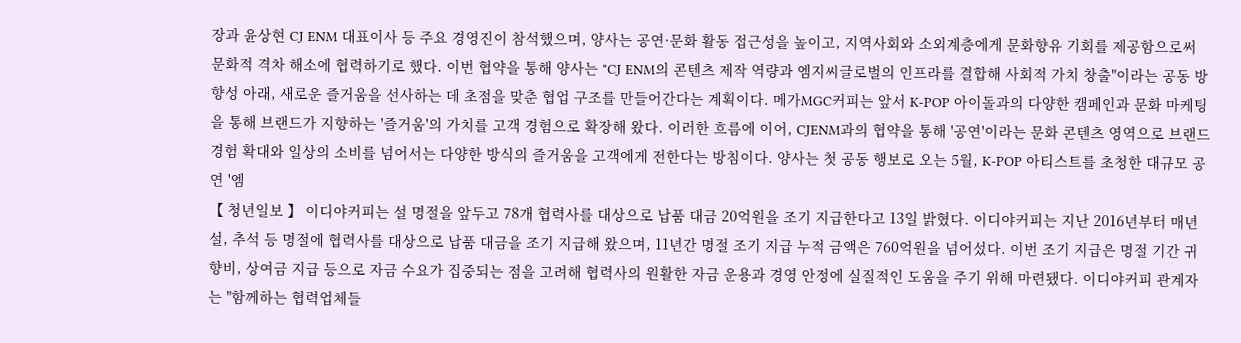장과 윤상현 CJ ENM 대표이사 등 주요 경영진이 참석했으며, 양사는 공연·문화 활동 접근성을 높이고, 지역사회와 소외계층에게 문화향유 기회를 제공함으로써 문화적 격차 해소에 협력하기로 했다. 이번 협약을 통해 양사는 "CJ ENM의 콘텐츠 제작 역량과 엠지씨글로벌의 인프라를 결합해 사회적 가치 창출"이라는 공동 방향성 아래, 새로운 즐거움을 선사하는 데 초점을 맞춘 협업 구조를 만들어간다는 계획이다. 메가MGC커피는 앞서 K-POP 아이돌과의 다양한 캠페인과 문화 마케팅을 통해 브랜드가 지향하는 '즐거움'의 가치를 고객 경험으로 확장해 왔다. 이러한 흐름에 이어, CJENM과의 협약을 통해 '공연'이라는 문화 콘텐츠 영역으로 브랜드 경험 확대와 일상의 소비를 넘어서는 다양한 방식의 즐거움을 고객에게 전한다는 방침이다. 양사는 첫 공동 행보로 오는 5월, K-POP 아티스트를 초청한 대규모 공연 '엠
【 청년일보 】 이디야커피는 설 명절을 앞두고 78개 협력사를 대상으로 납품 대금 20억원을 조기 지급한다고 13일 밝혔다. 이디야커피는 지난 2016년부터 매년 설, 추석 등 명절에 협력사를 대상으로 납품 대금을 조기 지급해 왔으며, 11년간 명절 조기 지급 누적 금액은 760억원을 넘어섰다. 이번 조기 지급은 명절 기간 귀향비, 상여금 지급 등으로 자금 수요가 집중되는 점을 고려해 협력사의 원활한 자금 운용과 경영 안정에 실질적인 도움을 주기 위해 마련됐다. 이디야커피 관계자는 "함께하는 협력업체들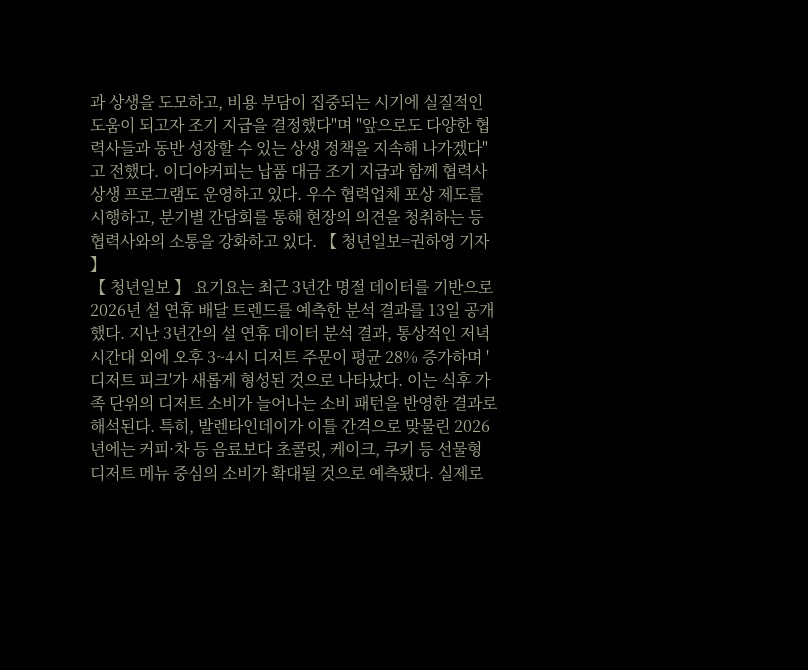과 상생을 도모하고, 비용 부담이 집중되는 시기에 실질적인 도움이 되고자 조기 지급을 결정했다"며 "앞으로도 다양한 협력사들과 동반 성장할 수 있는 상생 정책을 지속해 나가겠다"고 전했다. 이디야커피는 납품 대금 조기 지급과 함께 협력사 상생 프로그램도 운영하고 있다. 우수 협력업체 포상 제도를 시행하고, 분기별 간담회를 통해 현장의 의견을 청취하는 등 협력사와의 소통을 강화하고 있다. 【 청년일보=권하영 기자 】
【 청년일보 】 요기요는 최근 3년간 명절 데이터를 기반으로 2026년 설 연휴 배달 트렌드를 예측한 분석 결과를 13일 공개했다. 지난 3년간의 설 연휴 데이터 분석 결과, 통상적인 저녁 시간대 외에 오후 3~4시 디저트 주문이 평균 28% 증가하며 '디저트 피크'가 새롭게 형성된 것으로 나타났다. 이는 식후 가족 단위의 디저트 소비가 늘어나는 소비 패턴을 반영한 결과로 해석된다. 특히, 발렌타인데이가 이틀 간격으로 맞물린 2026년에는 커피·차 등 음료보다 초콜릿, 케이크, 쿠키 등 선물형 디저트 메뉴 중심의 소비가 확대될 것으로 예측됐다. 실제로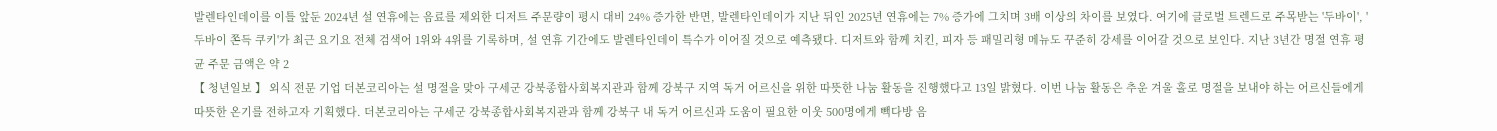발렌타인데이를 이틀 앞둔 2024년 설 연휴에는 음료를 제외한 디저트 주문량이 평시 대비 24% 증가한 반면, 발렌타인데이가 지난 뒤인 2025년 연휴에는 7% 증가에 그치며 3배 이상의 차이를 보였다. 여기에 글로벌 트렌드로 주목받는 '두바이', '두바이 쫀득 쿠키'가 최근 요기요 전체 검색어 1위와 4위를 기록하며, 설 연휴 기간에도 발렌타인데이 특수가 이어질 것으로 예측됐다. 디저트와 함께 치킨, 피자 등 패밀리형 메뉴도 꾸준히 강세를 이어갈 것으로 보인다. 지난 3년간 명절 연휴 평균 주문 금액은 약 2
【 청년일보 】 외식 전문 기업 더본코리아는 설 명절을 맞아 구세군 강북종합사회복지관과 함께 강북구 지역 독거 어르신을 위한 따뜻한 나눔 활동을 진행했다고 13일 밝혔다. 이번 나눔 활동은 추운 겨울 홀로 명절을 보내야 하는 어르신들에게 따뜻한 온기를 전하고자 기획했다. 더본코리아는 구세군 강북종합사회복지관과 함께 강북구 내 독거 어르신과 도움이 필요한 이웃 500명에게 빽다방 음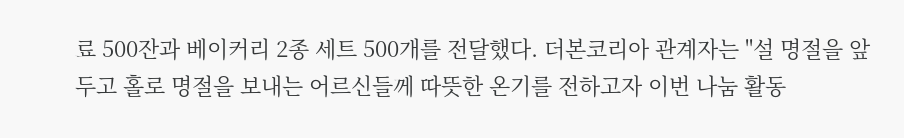료 500잔과 베이커리 2종 세트 500개를 전달했다. 더본코리아 관계자는 "설 명절을 앞두고 홀로 명절을 보내는 어르신들께 따뜻한 온기를 전하고자 이번 나눔 활동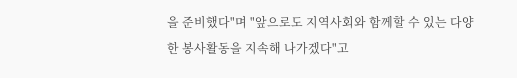을 준비했다"며 "앞으로도 지역사회와 함께할 수 있는 다양한 봉사활동을 지속해 나가겠다"고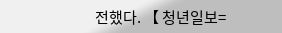전했다. 【 청년일보=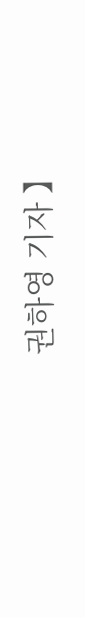권하영 기자 】